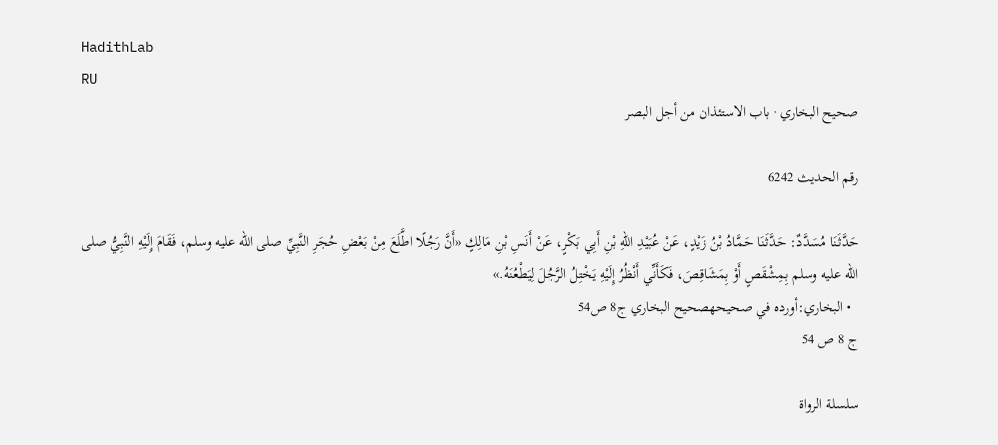HadithLab
RU
صحيح البخاري · باب الاستئذان من أجل البصر

رقم الحديث 6242

حَدَّثَنَا مُسَدَّدٌ: حَدَّثَنَا حَمَّادُ بْنُ زَيْدٍ، عَنْ عُبَيْدِ اللهِ بْنِ أَبِي بَكْرٍ، عَنْ أَنَسِ بْنِ مَالِكٍ «أَنَّ رَجُلًا اطَّلَعَ مِنْ بَعْضِ حُجَرِ النَّبِيِّ صلى الله عليه وسلم، فَقَامَ إِلَيْهِ النَّبِيُّ صلى الله عليه وسلم بِمِشْقَصٍ أَوْ بِمَشَاقِصَ، فَكَأَنِّي أَنْظُرُ إِلَيْهِ يَخْتِلُ الرَّجُلَ لِيَطْعُنَهُ.»
  • البخاري:أورده في صحيحهصحيح البخاري ج8 ص54
ج 8 ص 54

سلسلة الرواة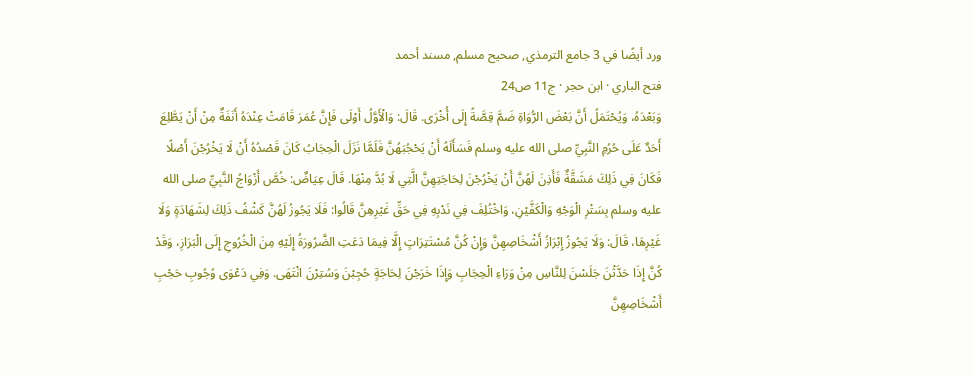ورد أيضًا في 3 جامع الترمذي, صحيح مسلم, مسند أحمد
فتح الباري · ابن حجر · ج11 ص24
وَبَعْدَهُ، وَيُحْتَمَلُ أَنَّ بَعْضَ الرُّوَاةِ ضَمَّ قِصَّةً إِلَى أُخْرَى. قَالَ: وَالْأَوَّلُ أَوْلَى فَإِنَّ عُمَرَ قَامَتْ عِنْدَهُ أَنَفَةٌ مِنْ أَنْ يَطَّلِعَ أَحَدٌ عَلَى حُرُمِ النَّبِيِّ صلى الله عليه وسلم فَسَأَلَهُ أَنْ يَحْجُبَهُنَّ فَلَمَّا نَزَلَ الْحِجَابُ كَانَ قَصْدُهُ أَنْ لَا يَخْرُجْنَ أَصْلًا فَكَانَ فِي ذَلِكَ مَشَقَّةٌ فَأَذِنَ لَهُنَّ أَنْ يَخْرُجْنَ لِحَاجَتِهِنَّ الَّتِي لَا بُدَّ مِنْهَا. قَالَ عِيَاضٌ: خُصَّ أَزْوَاجُ النَّبِيِّ صلى الله عليه وسلم بِسَتْرِ الْوَجْهِ وَالْكَفَّيْنِ، وَاخْتُلِفَ فِي نَدْبِهِ فِي حَقِّ غَيْرِهِنَّ قَالُوا: فَلَا يَجُوزُ لَهُنَّ كَشْفُ ذَلِكَ لِشَهَادَةٍ وَلَا غَيْرِهَا، قَالَ: وَلَا يَجُوزُ إِبْرَازُ أَشْخَاصِهِنَّ وَإِنْ كُنَّ مُسْتَتِرَاتٍ إِلَّا فِيمَا دَعَتِ الضَّرُورَةُ إِلَيْهِ مِنَ الْخُرُوجِ إِلَى الْبَرَازِ، وَقَدْ كُنَّ إِذَا حَدَّثْنَ جَلَسْنَ لِلنَّاسِ مِنْ وَرَاءِ الْحِجَابِ وَإِذَا خَرَجْنَ لِحَاجَةٍ حُجِبْنَ وَسُتِرْنَ انْتَهَى. وَفِي دَعْوَى وُجُوبِ حَجْبِ أَشْخَاصِهِنَّ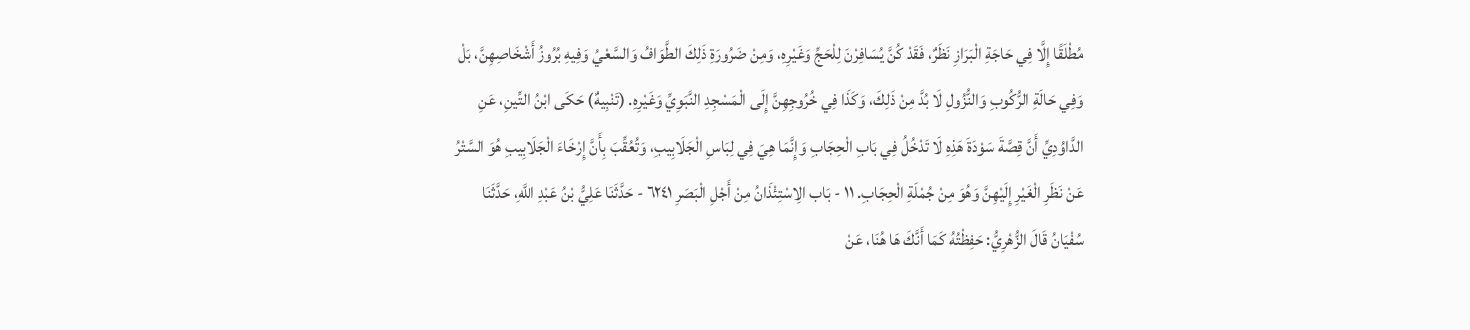مُطْلَقًا إِلَّا فِي حَاجَةِ الْبَرَازِ نَظَرٌ، فَقَدْ كُنَّ يُسَافِرْنَ لِلْحَجِّ وَغَيْرِهِ، وَمِنْ ضَرُورَةِ ذَلِكَ الطَّوَافُ وَالسَّعْيُ وَفِيهِ بُرُوزُ أَشْخَاصِهِنَّ، بَلْ وَفِي حَالَةِ الرُّكُوبِ وَالنُّزُولِ لَا بُدَّ مِنْ ذَلِكَ، وَكَذَا فِي خُرُوجِهِنَّ إِلَى الْمَسْجِدِ النَّبَوِيِّ وَغَيْرِهِ. (تَنْبِيهٌ) حَكَى ابْنُ التِّينِ، عَنِ الدَّاوُدِيِّ أَنَّ قِصَّةَ سَوْدَةَ هَذِهِ لَا تَدْخُلُ فِي بَابِ الْحِجَابِ وَإِنَّمَا هِيَ فِي لِبَاسِ الْجَلَابِيبِ، وَتُعُقِّبَ بِأَنَّ إِرْخَاءَ الْجَلَابِيبِ هُوَ السَّتْرُ عَنْ نَظَرِ الْغَيْرِ إِلَيْهِنَّ وَهُوَ مِنْ جُمْلَةِ الْحِجَابِ. ١١ - بَاب الِاسْتِئْذَانُ مِنْ أَجْلِ الْبَصَرِ ٦٢٤١ - حَدَّثَنَا عَلِيُّ بْنُ عَبْدِ اللَّهِ، حَدَّثَنَا سُفْيَانُ قَالَ الزُّهْرِيُّ: حَفِظْتُهُ كَمَا أَنَّكَ هَا هُنَا، عَنْ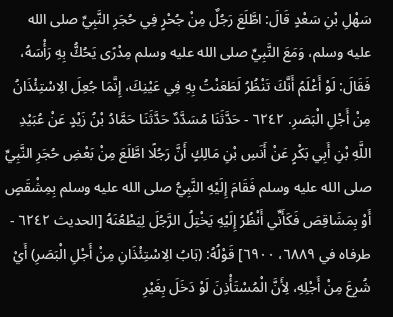سَهْلِ بْنِ سَعْدٍ قَالَ: اطَّلَعَ رَجُلٌ مِنْ جُحْرٍ فِي حُجَرِ النَّبِيِّ صلى الله عليه وسلم، وَمَعَ النَّبِيِّ صلى الله عليه وسلم مِدْرًى يَحُكُّ بِهِ رَأْسَهُ، فَقَالَ: لَوْ أَعْلَمُ أَنَّكَ تَنْظُرُ لَطَعَنْتُ بِهِ فِي عَيْنِكَ، إِنَّمَا جُعِلَ الِاسْتِئْذَانُ مِنْ أَجْلِ الْبَصَرِ. ٦٢٤٢ - حَدَّثَنَا مُسَدَّدٌ حَدَّثَنَا حَمَّادُ بْنُ زَيْدٍ عَنْ عُبَيْدِ اللَّهِ بْنِ أَبِي بَكْرٍ عَنْ أَنَسِ بْنِ مَالِكٍ أَنَّ رَجُلًا اطَّلَعَ مِنْ بَعْضِ حُجَرِ النَّبِيِّ صلى الله عليه وسلم فَقَامَ إِلَيْهِ النَّبِيُّ صلى الله عليه وسلم بِمِشْقَصٍ أَوْ بِمَشَاقِصَ فَكَأَنِّي أَنْظُرُ إِلَيْهِ يَخْتِلُ الرَّجُلَ لِيَطْعُنَهُ [الحديث ٦٢٤٢ - طرفاه في ٦٨٨٩، ٦٩٠٠] قَوْلُهُ: (بَابُ الِاسْتِئْذَانِ مِنْ أَجْلِ الْبَصَرِ) أَيْ شُرِعَ مِنْ أَجْلِهِ، لِأَنَّ الْمُسْتَأْذِنَ لَوْ دَخَلَ بِغَيْرِ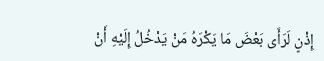إِذْنٍ لَرَأَى بَعْضَ مَا يَكْرَهُ مَنْ يَدْخُلُ إِلَيْهِ أَنْ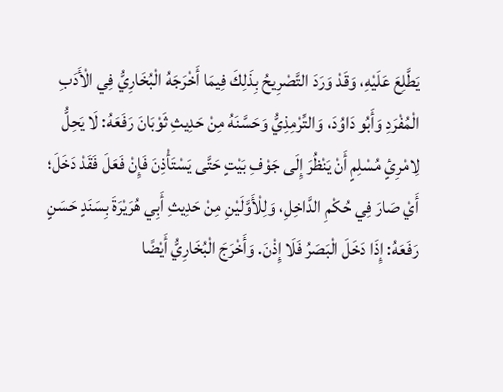يَطَّلِعَ عَلَيْهِ، وَقَدْ وَرَدَ التَّصْرِيحُ بِذَلِكَ فِيمَا أَخْرَجَهُ الْبُخَارِيُّ فِي الْأَدَبِ الْمُفْرَدِ وَأَبُو دَاوُدَ، وَالتِّرْمِذِيُّ وَحَسَّنَهُ مِنْ حَدِيثِ ثَوْبَانَ رَفَعَهُ: لَا يَحِلُّ لِامْرِئٍ مُسْلِمٍ أَنْ يَنْظُرَ إِلَى جَوْفِ بَيْتٍ حَتَّى يَسْتَأْذِنَ فَإِنْ فَعَلَ فَقَدْ دَخَلَ؛ أَيْ صَارَ فِي حُكْمِ الدَّاخِلِ، وَلِلْأَوَّلَيْنِ مِنْ حَدِيثِ أَبِي هُرَيْرَةَ بِسَنَدٍ حَسَنٍ رَفَعَهُ: إِذَا دَخَلَ الْبَصَرُ فَلَا إِذْنَ. وَأَخْرَجَ الْبُخَارِيُّ أَيْضًا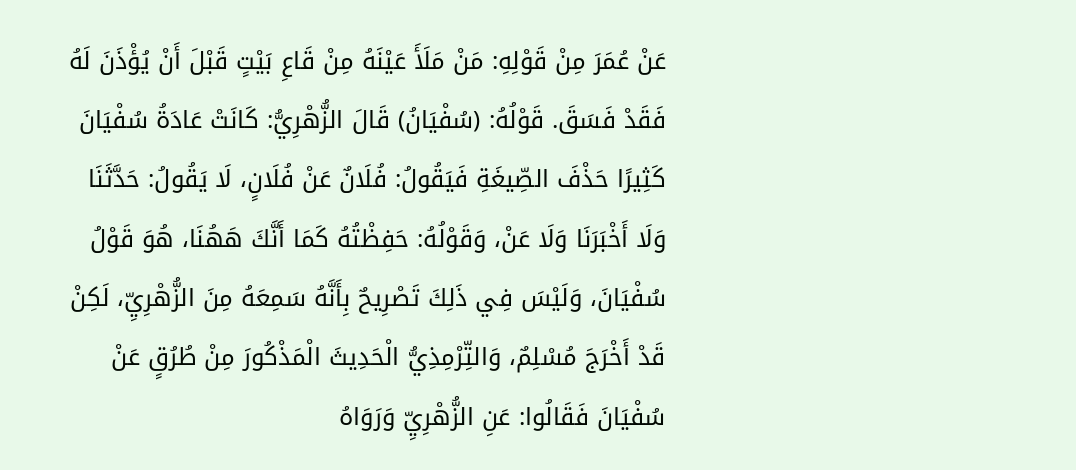عَنْ عُمَرَ مِنْ قَوْلِهِ: مَنْ مَلَأَ عَيْنَهُ مِنْ قَاعِ بَيْتٍ قَبْلَ أَنْ يُؤْذَنَ لَهُ فَقَدْ فَسَقَ. قَوْلُهُ: (سُفْيَانُ) قَالَ الزُّهْرِيُّ: كَانَتْ عَادَةُ سُفْيَانَ كَثِيرًا حَذْفَ الصِّيغَةِ فَيَقُولُ: فُلَانٌ عَنْ فُلَانٍ، لَا يَقُولُ: حَدَّثَنَا وَلَا أَخْبَرَنَا وَلَا عَنْ، وَقَوْلُهُ: حَفِظْتُهُ كَمَا أَنَّكَ هَهُنَا، هُوَ قَوْلُ سُفْيَانَ، وَلَيْسَ فِي ذَلِكَ تَصْرِيحٌ بِأَنَّهُ سَمِعَهُ مِنَ الزُّهْرِيِّ، لَكِنْ قَدْ أَخْرَجَ مُسْلِمٌ، وَالتِّرْمِذِيُّ الْحَدِيثَ الْمَذْكُورَ مِنْ طُرُقٍ عَنْ سُفْيَانَ فَقَالُوا: عَنِ الزُّهْرِيِّ وَرَوَاهُ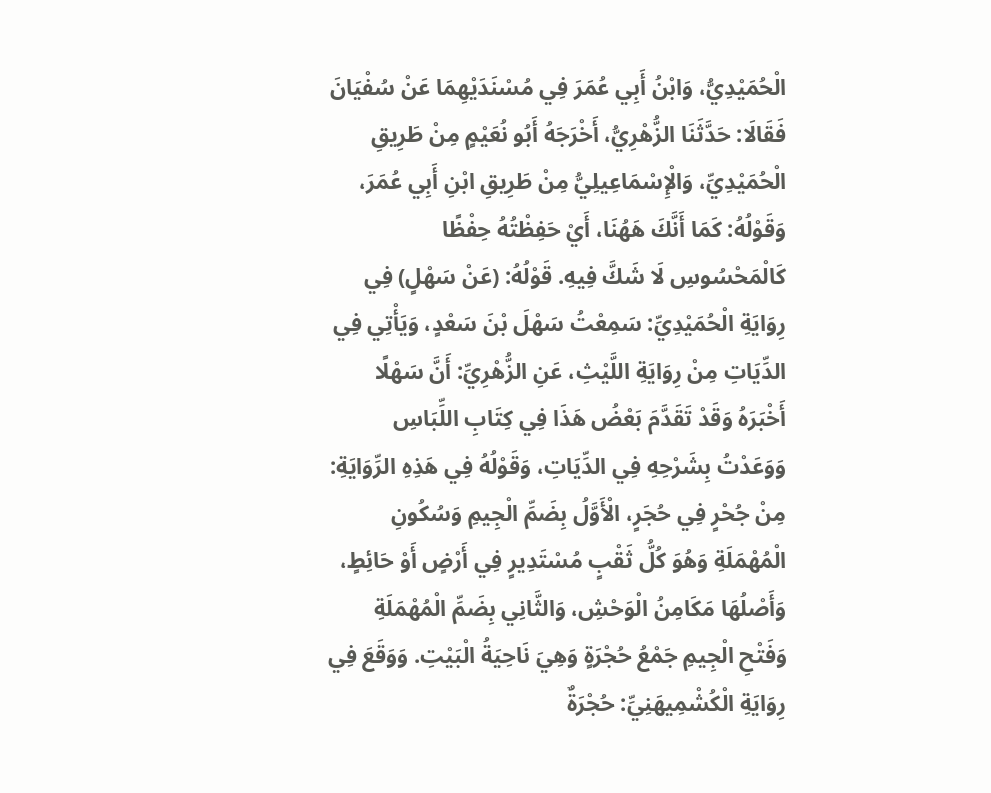الْحُمَيْدِيُّ، وَابْنُ أَبِي عُمَرَ فِي مُسْنَدَيْهِمَا عَنْ سُفْيَانَ فَقَالَا: حَدَّثَنَا الزُّهْرِيُّ، أَخْرَجَهُ أَبُو نُعَيْمٍ مِنْ طَرِيقِ الْحُمَيْدِيِّ، وَالْإِسْمَاعِيلِيُّ مِنْ طَرِيقِ ابْنِ أَبِي عُمَرَ، وَقَوْلُهُ: كَمَا أَنَّكَ هَهُنَا، أَيْ حَفِظْتُهُ حِفْظًا كَالْمَحْسُوسِ لَا شَكَّ فِيهِ. قَوْلُهُ: (عَنْ سَهْلٍ) فِي رِوَايَةِ الْحُمَيْدِيِّ: سَمِعْتُ سَهْلَ بْنَ سَعْدٍ، وَيَأْتِي فِي الدِّيَاتِ مِنْ رِوَايَةِ اللَّيْثِ، عَنِ الزُّهْرِيِّ: أَنَّ سَهْلًا أَخْبَرَهُ وَقَدْ تَقَدَّمَ بَعْضُ هَذَا فِي كِتَابِ اللِّبَاسِ وَوَعَدْتُ بِشَرْحِهِ فِي الدِّيَاتِ، وَقَوْلُهُ فِي هَذِهِ الرِّوَايَةِ: مِنْ جُحْرٍ فِي حُجَرٍ، الْأَوَّلُ بِضَمِّ الْجِيمِ وَسُكُونِ الْمُهْمَلَةِ وَهُوَ كُلُّ ثَقْبٍ مُسْتَدِيرٍ فِي أَرْضٍ أَوْ حَائِطٍ، وَأَصْلُهَا مَكَامِنُ الْوَحْشِ، وَالثَّانِي بِضَمِّ الْمُهْمَلَةِ وَفَتْحِ الْجِيمِ جَمْعُ حُجْرَةٍ وَهِيَ نَاحِيَةُ الْبَيْتِ. وَوَقَعَ فِي رِوَايَةِ الْكُشْمِيهَنِيِّ: حُجْرَةٌ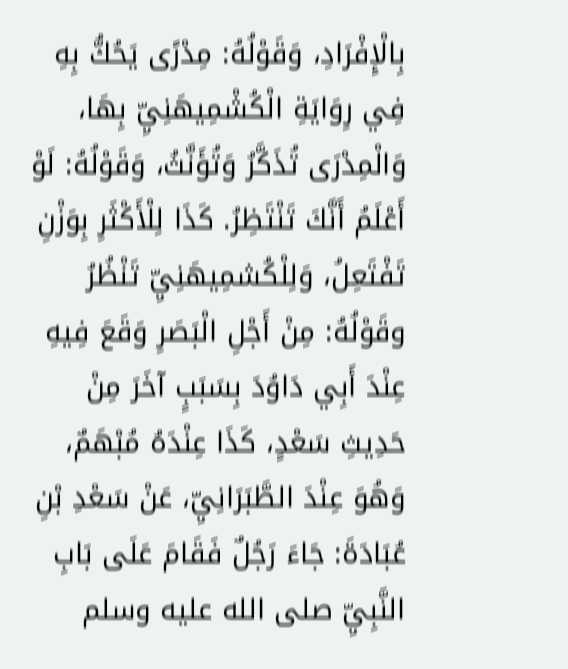بِالْإِفْرَادِ، وَقَوْلُهُ: مِدْرًى يَحُكُّ بِهِ فِي رِوَايَةِ الْكُشْمِيهَنِيِّ بِهَا، وَالْمِدْرَى تُذَكَّرُ وَتُؤَنَّثُ، وَقَوْلُهُ: لَوْ أَعْلَمُ أَنَّكَ تَنْتَظِرُ. كَذَا لِلْأَكْثَرِ بِوَزْنِ تَفْتَعِلُ، وَلِلْكُشمِيهَنِيِّ تَنْظُرُ وقَوْلُهُ: مِنْ أَجْلِ الْبَصَرِ وَقَعَ فِيهِ عِنْدَ أَبِي دَاوُدَ بِسَبَبٍ آخَرَ مِنْ حَدِيثِ سَعْدٍ، كَذَا عِنْدَهُ مُبْهَمٌ، وَهُوَ عِنْدَ الطَّبَرَانِيِّ، عَنْ سَعْدِ بْنِ عُبَادَةَ: جَاءَ رَجُلٌ فَقَامَ عَلَى بَابِ النَّبِيِّ صلى الله عليه وسلم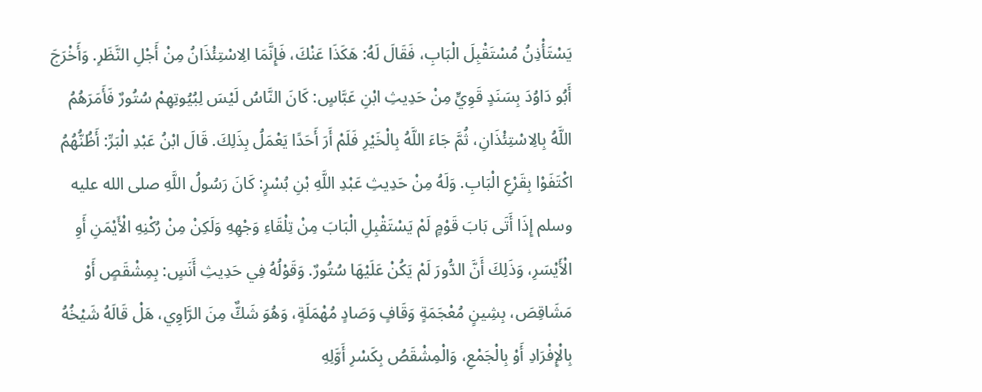يَسْتَأْذِنُ مُسْتَقْبِلَ الْبَابِ، فَقَالَ لَهُ: هَكَذَا عَنْكَ، فَإِنَّمَا الِاسْتِئْذَانُ مِنْ أَجْلِ النَّظَرِ. وَأَخْرَجَ أَبُو دَاوُدَ بِسَنَدٍ قَوِيٍّ مِنْ حَدِيثِ ابْنِ عَبَّاسٍ: كَانَ النَّاسُ لَيْسَ لِبُيُوتِهِمْ سُتُورٌ فَأَمَرَهُمُ اللَّهُ بِالِاسْتِئْذَانِ، ثُمَّ جَاءَ اللَّهُ بِالْخَيْرِ فَلَمْ أَرَ أَحَدًا يَعْمَلُ بِذَلِكَ. قَالَ ابْنُ عَبْدِ الْبَرِّ: أَظُنُّهُمُ اكْتَفَوْا بِقَرْعِ الْبَابِ. وَلَهُ مِنْ حَدِيثِ عَبْدِ اللَّهِ بْنِ بُسْرٍ: كَانَ رَسُولُ اللَّهِ صلى الله عليه وسلم إِذَا أَتَى بَابَ قَوْمٍ لَمْ يَسْتَقْبِلِ الْبَابَ مِنْ تِلْقَاءِ وَجْهِهِ وَلَكِنْ مِنْ رُكْنِهِ الْأَيْمَنِ أَوِ الْأَيْسَرِ، وَذَلِكَ أَنَّ الدُّورَ لَمْ يَكُنْ عَلَيْهَا سُتُورٌ. وَقَوْلُهُ فِي حَدِيثِ أَنَسٍ: بِمِشْقَصٍ أَوْ مَشَاقِصَ، بِشِينٍ مُعْجَمَةٍ وَقَافٍ وَصَادٍ مُهْمَلَةٍ، وَهُوَ شَكٌّ مِنَ الرَّاوِي، هَلْ قَالَهُ شَيْخُهُ بِالْإِفْرَادِ أَوْ بِالْجَمْعِ، وَالْمِشْقَصُ بِكَسْرِ أَوَّلِهِ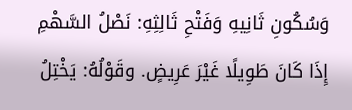وَسُكُونِ ثَانِيهِ وَفَتْحِ ثَالِثِهِ: نَصْلُ السَّهْمِ إِذَا كَانَ طَوِيلًا غَيْرَ عَرِيضٍ. وقَوْلُهُ: يَخْتِلُ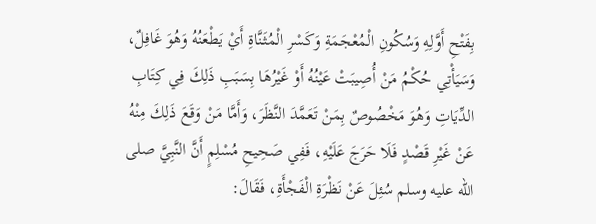بِفَتْحِ أَوَّلِهِ وَسُكُونِ الْمُعْجَمَةِ وَكَسْرِ الْمُثَنَّاةِ أَيْ يَطْعَنُهُ وَهُوَ غَافِلٌ، وَسَيَأْتِي حُكْمُ مَنْ أُصِيبَتْ عَيْنُهُ أَوْ غَيْرُهَا بِسَبَبِ ذَلِكَ فِي كِتَابِ الدِّيَاتِ وَهُوَ مَخْصُوصٌ بِمَنْ تَعَمَّدَ النَّظَرَ، وَأَمَّا مَنْ وَقَعَ ذَلِكَ مِنْهُ عَنْ غَيْرِ قَصْدٍ فَلَا حَرَجَ عَلَيْهِ، فَفِي صَحِيحِ مُسْلِمٍ أَنَّ النَّبِيَّ صلى الله عليه وسلم سُئِلَ عَنْ نَظْرَةِ الْفَجْأَةِ، فَقَالَ: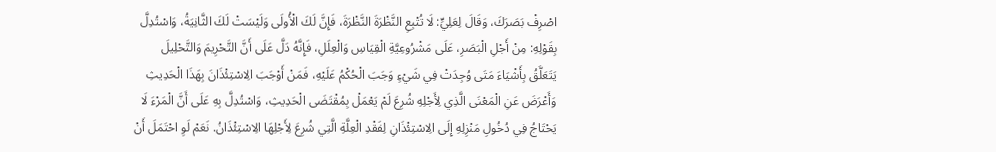اصْرِفْ بَصَرَكَ، وَقَالَ لِعَلِيٍّ: لَا تُتْبِعِ النَّظْرَةَ النَّظْرَةَ، فَإِنَّ لَكَ الْأُولَى وَلَيْسَتْ لَكَ الثَّانِيَةُ، وَاسْتُدِلَّ بِقَوْلِهِ: مِنْ أَجْلِ الْبَصَرِ، عَلَى مَشْرُوعِيَّةِ الْقِيَاسِ وَالْعِلَلِ، فَإِنَّهُ دَلَّ عَلَى أَنَّ التَّحْرِيمَ وَالتَّحْلِيلَ يَتَعَلَّقُ بِأَشْيَاءَ مَتَى وُجِدَتْ فِي شَيْءٍ وَجَبَ الْحُكْمُ عَلَيْهِ، فَمَنْ أَوْجَبَ الِاسْتِئْذَانَ بِهَذَا الْحَدِيثِ وَأَعْرَضَ عَنِ الْمَعْنَى الَّذِي لِأَجْلِهِ شُرِعَ لَمْ يَعْمَلْ بِمُقْتَضَى الْحَدِيثِ، وَاسْتُدِلَّ بِهِ عَلَى أَنَّ الْمَرْءَ لَا يَحْتَاجُ فِي دُخُولِ مَنْزِلِهِ إِلَى الِاسْتِئْذَانِ لِفَقْدِ الْعِلَّةِ الَّتِي شُرِعَ لِأَجْلِهَا الِاسْتِئْذَانُ. نَعَمْ لَوِ احْتَمَلَ أَنْ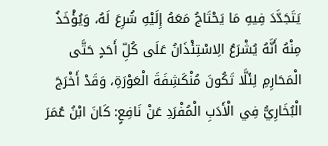يَتَجَدَّدَ فِيهِ مَا يَحْتَاجُ مَعَهُ إِلَيْهِ شُرِعَ لَهُ، وَيُؤْخَذُ مِنْهُ أَنَّهُ يُشْرَعُ الِاسْتِئْذَانُ عَلَى كُلِّ أَحَدٍ حَتَّى الْمَحَارِمِ لِئَلَّا تَكُونَ مُنْكَشِفَةَ الْعَوْرَةِ، وَقَدْ أَخْرَجَ الْبُخَارِيُّ فِي الْأَدَبِ الْمُفْرَدِ عَنْ نَافِعٍ: كَانَ ابْنُ عُمَرَ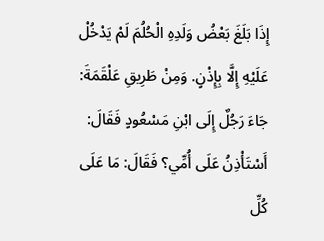إِذَا بَلَغَ بَعْضُ وَلَدِهِ الْحُلُمَ لَمْ يَدْخُلْ عَلَيْهِ إِلَّا بِإِذْنٍ. وَمِنْ طَرِيقِ عَلْقَمَةَ: جَاءَ رَجُلٌ إِلَى ابْنِ مَسْعُودٍ فَقَالَ: أَسْتَأْذِنُ عَلَى أُمِّي؟ فَقَالَ: مَا عَلَى كُلِّ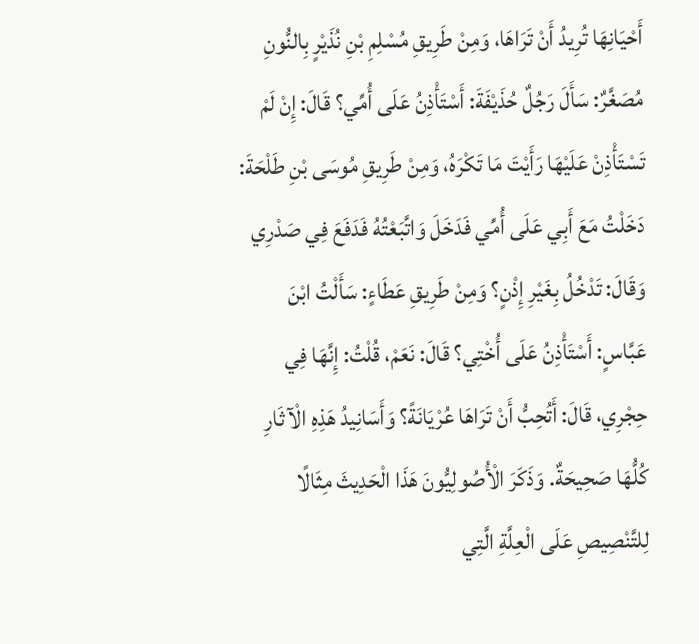أَحْيَانِهَا تُرِيدُ أَنْ تَرَاهَا، وَمِنْ طَرِيقِ مُسْلِمِ بْنِ نُذَيْرٍ بِالنُّونِ مُصَغَّرٌ: سَأَلَ رَجُلٌ حُذَيْفَةَ: أَسْتَأْذِنُ عَلَى أُمِّي؟ قَالَ: إِنْ لَمْ تَسْتَأْذِنْ عَلَيْهَا رَأَيْتَ مَا تَكْرَهُ، وَمِنْ طَرِيقِ مُوسَى بْنِ طَلْحَةَ: دَخَلْتُ مَعَ أَبِي عَلَى أُمِّي فَدَخَلَ وَاتَّبَعْتُهُ فَدَفَعَ فِي صَدْرِي وَقَالَ: تَدْخُلُ بِغَيْرِ إِذْنٍ؟ وَمِنْ طَرِيقِ عَطَاءٍ: سَأَلْتُ ابْنَ عَبَّاسٍ: أَسْتَأْذِنُ عَلَى أُخْتِي؟ قَالَ: نَعَمْ، قُلْتُ: إِنَّهَا فِي حِجْرِي، قَالَ: أَتُحِبُّ أَنْ تَرَاهَا عُرْيَانَةً؟ وَأَسَانِيدُ هَذِهِ الْآثَارِ كُلُّهَا صَحِيحَةٌ. وَذَكَرَ الْأُصُولِيُّونَ هَذَا الْحَدِيثَ مِثَالًا لِلتَّنْصِيصِ عَلَى الْعِلَّةِ الَّتِي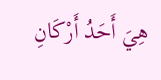هِيَ أَحَدُ أَرْكَانِ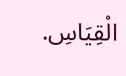الْقِيَاسِ.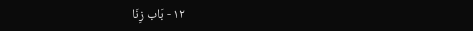١٢ - بَاب زِنَا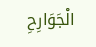الْجَوَارِحِ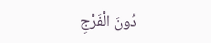دُونَ الْفَرْجِ